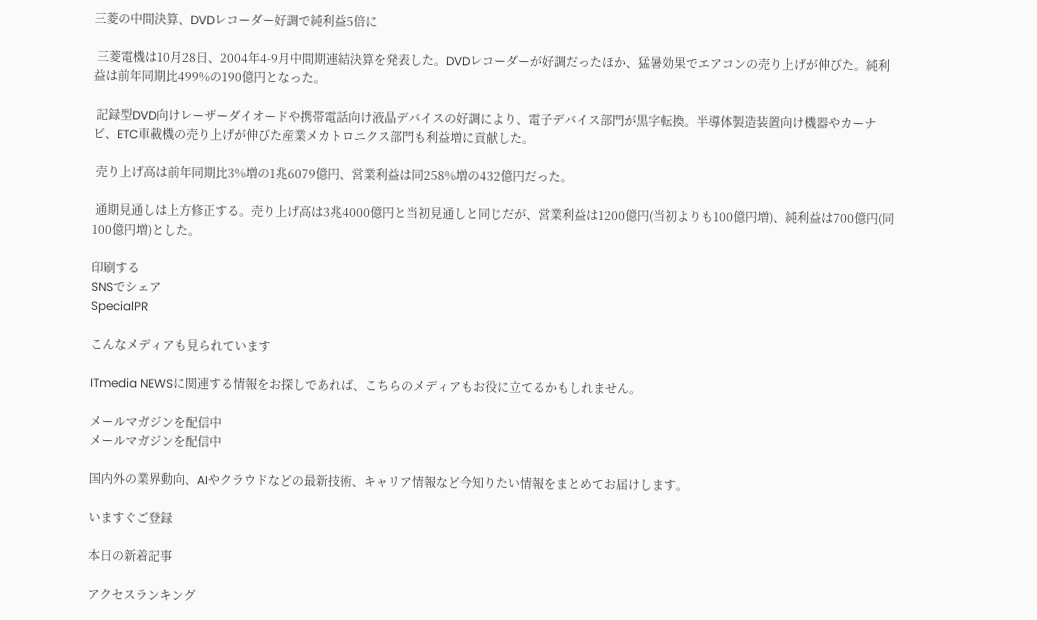三菱の中間決算、DVDレコーダー好調で純利益5倍に

 三菱電機は10月28日、2004年4-9月中間期連結決算を発表した。DVDレコーダーが好調だったほか、猛暑効果でエアコンの売り上げが伸びた。純利益は前年同期比499%の190億円となった。

 記録型DVD向けレーザーダイオードや携帯電話向け液晶デバイスの好調により、電子デバイス部門が黒字転換。半導体製造装置向け機器やカーナビ、ETC車載機の売り上げが伸びた産業メカトロニクス部門も利益増に貢献した。

 売り上げ高は前年同期比3%増の1兆6079億円、営業利益は同258%増の432億円だった。

 通期見通しは上方修正する。売り上げ高は3兆4000億円と当初見通しと同じだが、営業利益は1200億円(当初よりも100億円増)、純利益は700億円(同100億円増)とした。

印刷する
SNSでシェア
SpecialPR

こんなメディアも見られています

ITmedia NEWSに関連する情報をお探しであれば、こちらのメディアもお役に立てるかもしれません。

メールマガジンを配信中
メールマガジンを配信中

国内外の業界動向、AIやクラウドなどの最新技術、キャリア情報など今知りたい情報をまとめてお届けします。

いますぐご登録

本日の新着記事

アクセスランキング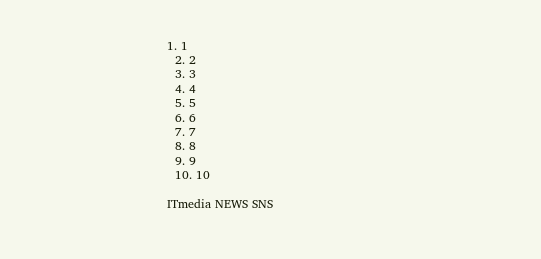1. 1
  2. 2
  3. 3
  4. 4
  5. 5
  6. 6
  7. 7
  8. 8
  9. 9
  10. 10

ITmedia NEWS SNS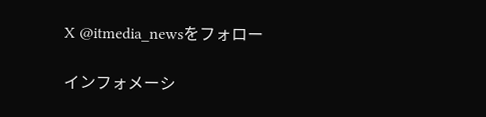X @itmedia_newsをフォロー

インフォメーシ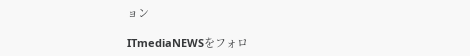ョン

ITmediaNEWSをフォロ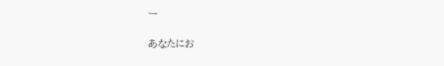ー

あなたにお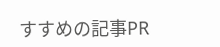すすめの記事PR